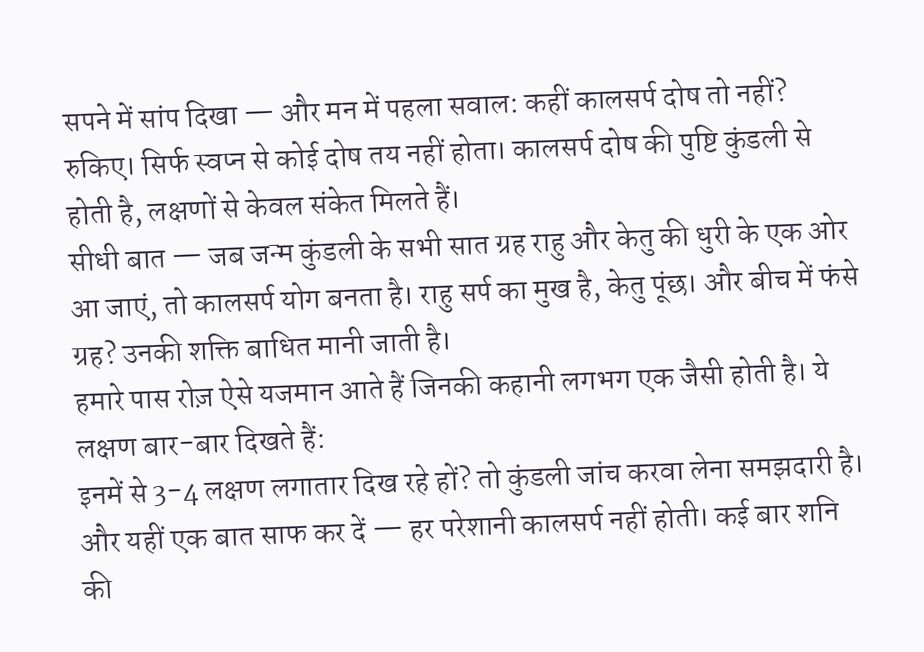सपने में सांप दिखा — और मन में पहला सवाल: कहीं कालसर्प दोष तो नहीं? रुकिए। सिर्फ स्वप्न से कोई दोष तय नहीं होता। कालसर्प दोष की पुष्टि कुंडली से होती है, लक्षणों से केवल संकेत मिलते हैं।
सीधी बात — जब जन्म कुंडली के सभी सात ग्रह राहु और केतु की धुरी के एक ओर आ जाएं, तो कालसर्प योग बनता है। राहु सर्प का मुख है, केतु पूंछ। और बीच में फंसे ग्रह? उनकी शक्ति बाधित मानी जाती है।
हमारे पास रोज़ ऐसे यजमान आते हैं जिनकी कहानी लगभग एक जैसी होती है। ये लक्षण बार-बार दिखते हैं:
इनमें से 3-4 लक्षण लगातार दिख रहे हों? तो कुंडली जांच करवा लेना समझदारी है। और यहीं एक बात साफ कर दें — हर परेशानी कालसर्प नहीं होती। कई बार शनि की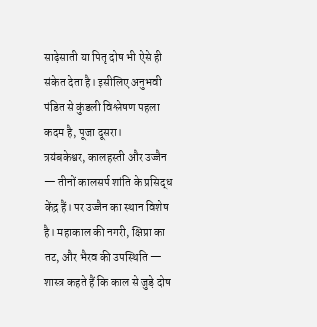साढ़ेसाती या पितृ दोष भी ऐसे ही संकेत देता है। इसीलिए अनुभवी पंडित से कुंडली विश्लेषण पहला कदम है, पूजा दूसरा।
त्रयंबकेश्वर, कालहस्ती और उज्जैन — तीनों कालसर्प शांति के प्रसिद्ध केंद्र हैं। पर उज्जैन का स्थान विशेष है। महाकाल की नगरी, क्षिप्रा का तट, और भैरव की उपस्थिति — शास्त्र कहते हैं कि काल से जुड़े दोष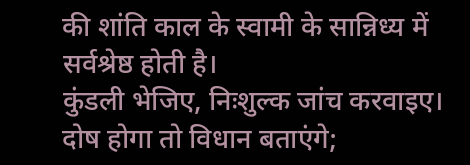की शांति काल के स्वामी के सान्निध्य में सर्वश्रेष्ठ होती है।
कुंडली भेजिए, निःशुल्क जांच करवाइए। दोष होगा तो विधान बताएंगे;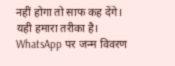नहीं होगा तो साफ कह देंगे। यही हमारा तरीका है।
WhatsApp पर जन्म विवरण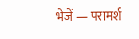भेजें — परामर्श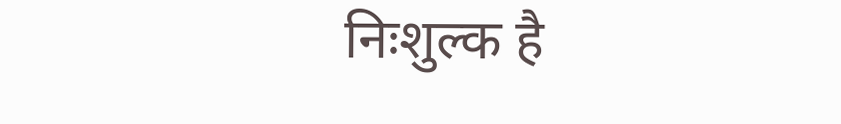निःशुल्क है